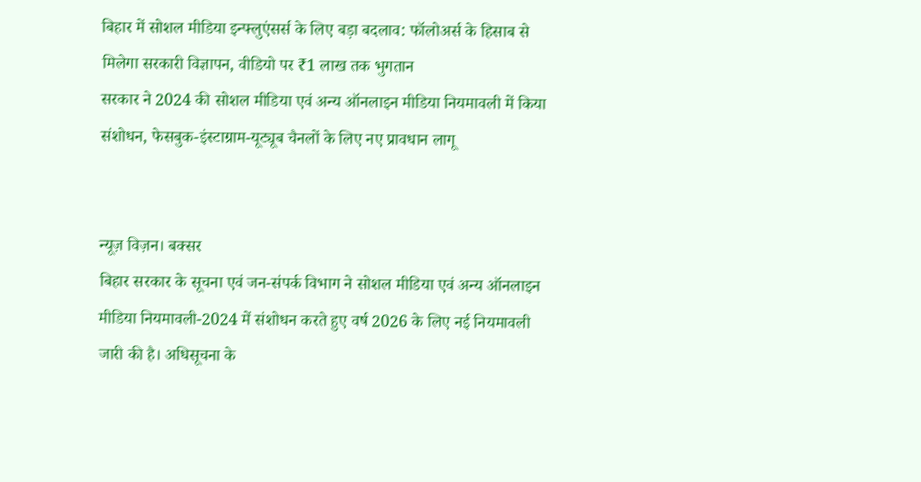बिहार में सोशल मीडिया इन्फ्लुएंसर्स के लिए बड़ा बदलाव: फॉलोअर्स के हिसाब से मिलेगा सरकारी विज्ञापन, वीडियो पर ₹1 लाख तक भुगतान
सरकार ने 2024 की सोशल मीडिया एवं अन्य ऑनलाइन मीडिया नियमावली में किया संशोधन, फेसबुक-इंस्टाग्राम-यूट्यूब चैनलों के लिए नए प्रावधान लागू


न्यूज़ विज़न। बक्सर
बिहार सरकार के सूचना एवं जन-संपर्क विभाग ने सोशल मीडिया एवं अन्य ऑनलाइन मीडिया नियमावली-2024 में संशोधन करते हुए वर्ष 2026 के लिए नई नियमावली जारी की है। अधिसूचना के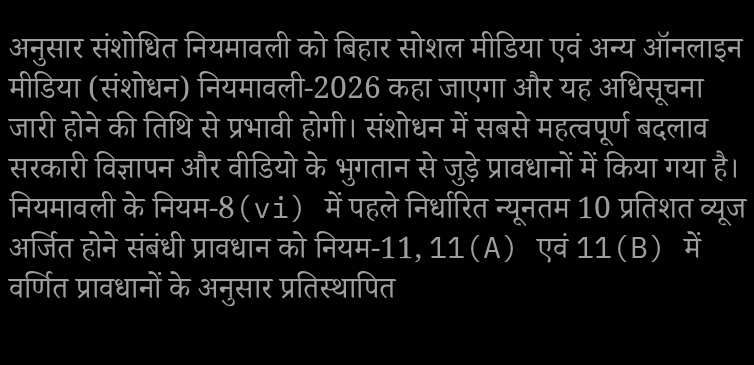अनुसार संशोधित नियमावली को बिहार सोशल मीडिया एवं अन्य ऑनलाइन मीडिया (संशोधन) नियमावली-2026 कहा जाएगा और यह अधिसूचना जारी होने की तिथि से प्रभावी होगी। संशोधन में सबसे महत्वपूर्ण बदलाव सरकारी विज्ञापन और वीडियो के भुगतान से जुड़े प्रावधानों में किया गया है। नियमावली के नियम-8(vi) में पहले निर्धारित न्यूनतम 10 प्रतिशत व्यूज अर्जित होने संबंधी प्रावधान को नियम-11, 11(A) एवं 11(B) में वर्णित प्रावधानों के अनुसार प्रतिस्थापित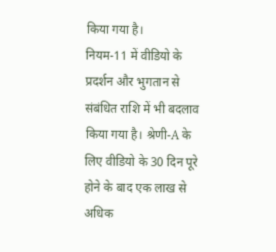किया गया है।
नियम-11 में वीडियो के प्रदर्शन और भुगतान से संबंधित राशि में भी बदलाव किया गया है। श्रेणी-A के लिए वीडियो के 30 दिन पूरे होने के बाद एक लाख से अधिक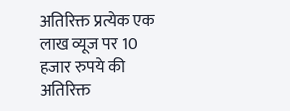अतिरिक्त प्रत्येक एक लाख व्यूज पर 10 हजार रुपये की अतिरिक्त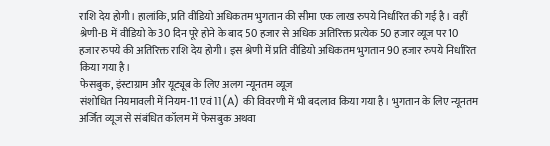राशि देय होगी। हालांकि, प्रति वीडियो अधिकतम भुगतान की सीमा एक लाख रुपये निर्धारित की गई है। वहीं श्रेणी-B में वीडियो के 30 दिन पूरे होने के बाद 50 हजार से अधिक अतिरिक्त प्रत्येक 50 हजार व्यूज पर 10 हजार रुपये की अतिरिक्त राशि देय होगी। इस श्रेणी में प्रति वीडियो अधिकतम भुगतान 90 हजार रुपये निर्धारित किया गया है।
फेसबुक, इंस्टाग्राम और यूट्यूब के लिए अलग न्यूनतम व्यूज
संशोधित नियमावली में नियम-11 एवं 11(A) की विवरणी में भी बदलाव किया गया है। भुगतान के लिए न्यूनतम अर्जित व्यूज से संबंधित कॉलम में फेसबुक अथवा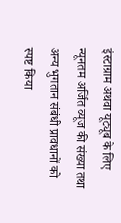इंस्टाग्राम अथवा यूट्यूब के लिए न्यूनतम अर्जित व्यूज की संख्या तथा अन्य भुगतान संबंधी प्रावधानों को स्पष्ट किया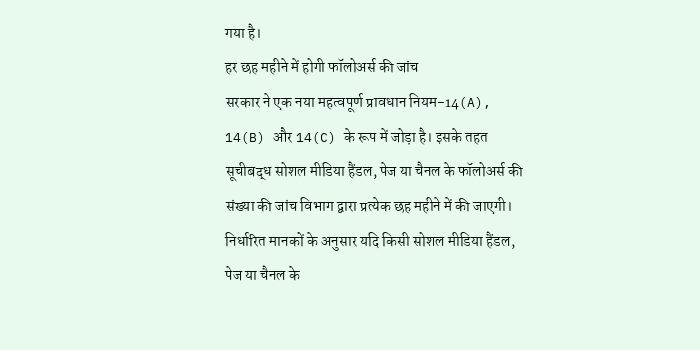गया है।
हर छह महीने में होगी फॉलोअर्स की जांच
सरकार ने एक नया महत्वपूर्ण प्रावधान नियम-14(A), 14(B) और 14(C) के रूप में जोड़ा है। इसके तहत सूचीबद्ध सोशल मीडिया हैंडल, पेज या चैनल के फॉलोअर्स की संख्या की जांच विभाग द्वारा प्रत्येक छह महीने में की जाएगी। निर्धारित मानकों के अनुसार यदि किसी सोशल मीडिया हैंडल, पेज या चैनल के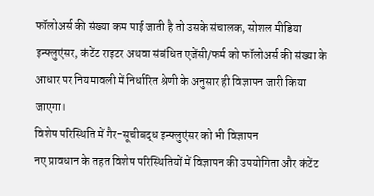फॉलोअर्स की संख्या कम पाई जाती है तो उसके संचालक, सोशल मीडिया इन्फ्लुएंसर, कंटेंट राइटर अथवा संबंधित एजेंसी/फर्म को फॉलोअर्स की संख्या के आधार पर नियमावली में निर्धारित श्रेणी के अनुसार ही विज्ञापन जारी किया जाएगा।
विशेष परिस्थिति में गैर-सूचीबद्ध इन्फ्लुएंसर को भी विज्ञापन
नए प्रावधान के तहत विशेष परिस्थितियों में विज्ञापन की उपयोगिता और कंटेंट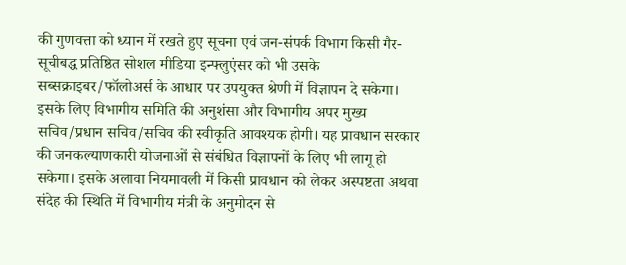की गुणवत्ता को ध्यान में रखते हुए सूचना एवं जन-संपर्क विभाग किसी गैर-सूचीबद्ध प्रतिष्ठित सोशल मीडिया इन्फ्लुएंसर को भी उसके सब्सक्राइबर/फॉलोअर्स के आधार पर उपयुक्त श्रेणी में विज्ञापन दे सकेगा। इसके लिए विभागीय समिति की अनुशंसा और विभागीय अपर मुख्य सचिव/प्रधान सचिव/सचिव की स्वीकृति आवश्यक होगी। यह प्रावधान सरकार की जनकल्याणकारी योजनाओं से संबंधित विज्ञापनों के लिए भी लागू हो सकेगा। इसके अलावा नियमावली में किसी प्रावधान को लेकर अस्पष्टता अथवा संदेह की स्थिति में विभागीय मंत्री के अनुमोदन से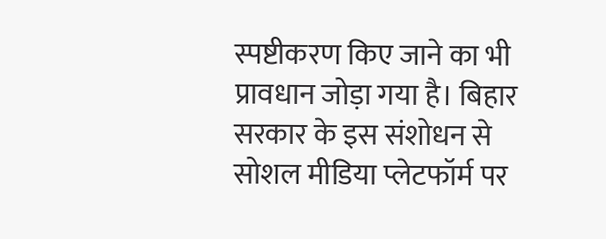स्पष्टीकरण किए जाने का भी प्रावधान जोड़ा गया है। बिहार सरकार के इस संशोधन से सोशल मीडिया प्लेटफॉर्म पर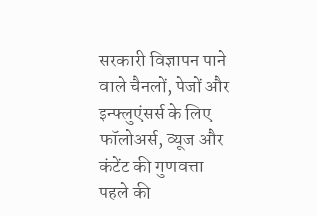सरकारी विज्ञापन पाने वाले चैनलों, पेजों और इन्फ्लुएंसर्स के लिए फॉलोअर्स, व्यूज और कंटेंट की गुणवत्ता पहले की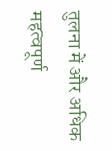तुलना में और अधिक महत्वपूर्ण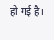हो गई है।